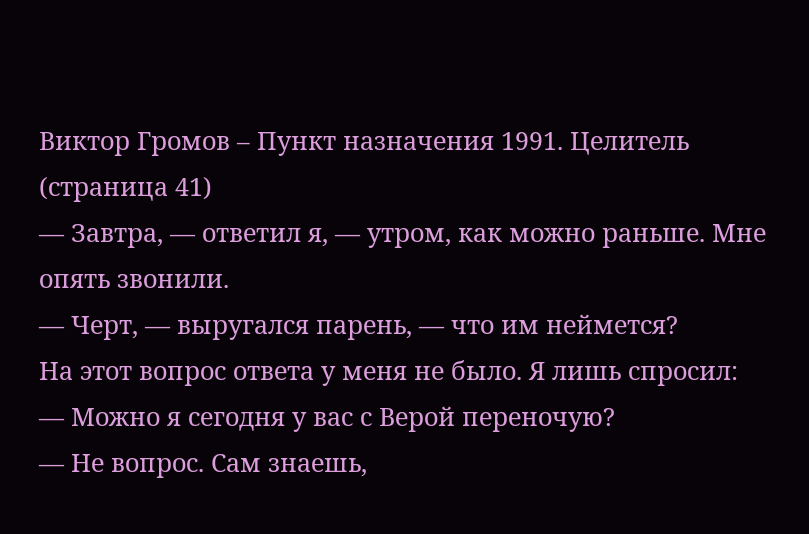Виктор Громов – Пункт назначения 1991. Целитель (страница 41)
— Завтра, — ответил я, — утром, как можно раньше. Мне опять звонили.
— Черт, — выругался парень, — что им неймется?
На этот вопрос ответа у меня не было. Я лишь спросил:
— Можно я сегодня у вас с Верой переночую?
— Не вопрос. Сам знаешь,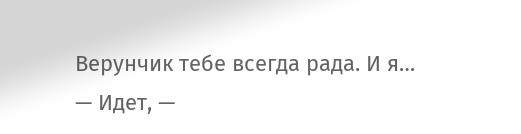Верунчик тебе всегда рада. И я…
— Идет, —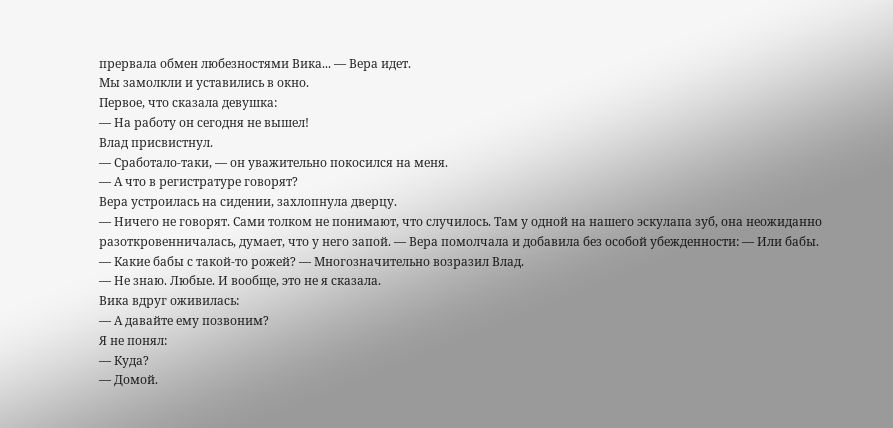прервала обмен любезностями Вика... — Вера идет.
Мы замолкли и уставились в окно.
Первое, что сказала девушка:
— На работу он сегодня не вышел!
Влад присвистнул.
— Сработало-таки, — он уважительно покосился на меня.
— А что в регистратуре говорят?
Вера устроилась на сидении, захлопнула дверцу.
— Ничего не говорят. Сами толком не понимают, что случилось. Там у одной на нашего эскулапа зуб, она неожиданно разоткровенничалась, думает, что у него запой. — Вера помолчала и добавила без особой убежденности: — Или бабы.
— Какие бабы с такой-то рожей? — Многозначительно возразил Влад.
— Не знаю. Любые. И вообще, это не я сказала.
Вика вдруг оживилась:
— А давайте ему позвоним?
Я не понял:
— Куда?
— Домой.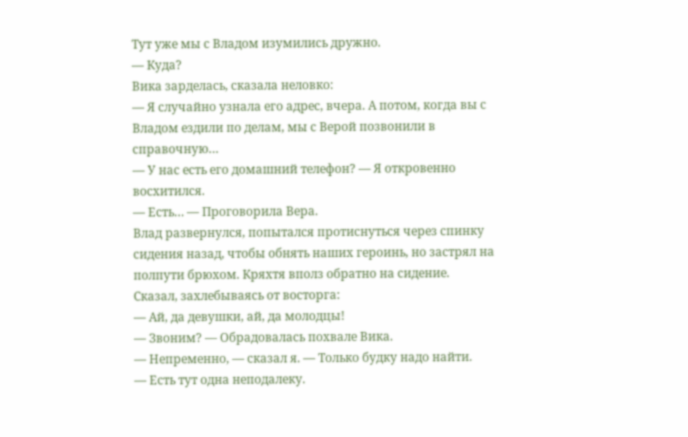Тут уже мы с Владом изумились дружно.
— Куда?
Вика зарделась, сказала неловко:
— Я случайно узнала его адрес, вчера. А потом, когда вы с Владом ездили по делам, мы с Верой позвонили в справочную…
— У нас есть его домашний телефон? — Я откровенно восхитился.
— Есть… — Проговорила Вера.
Влад развернулся, попытался протиснуться через спинку сидения назад, чтобы обнять наших героинь, но застрял на полпути брюхом. Кряхтя вполз обратно на сидение. Сказал, захлебываясь от восторга:
— Ай, да девушки, ай, да молодцы!
— Звоним? — Обрадовалась похвале Вика.
— Непременно, — сказал я. — Только будку надо найти.
— Есть тут одна неподалеку.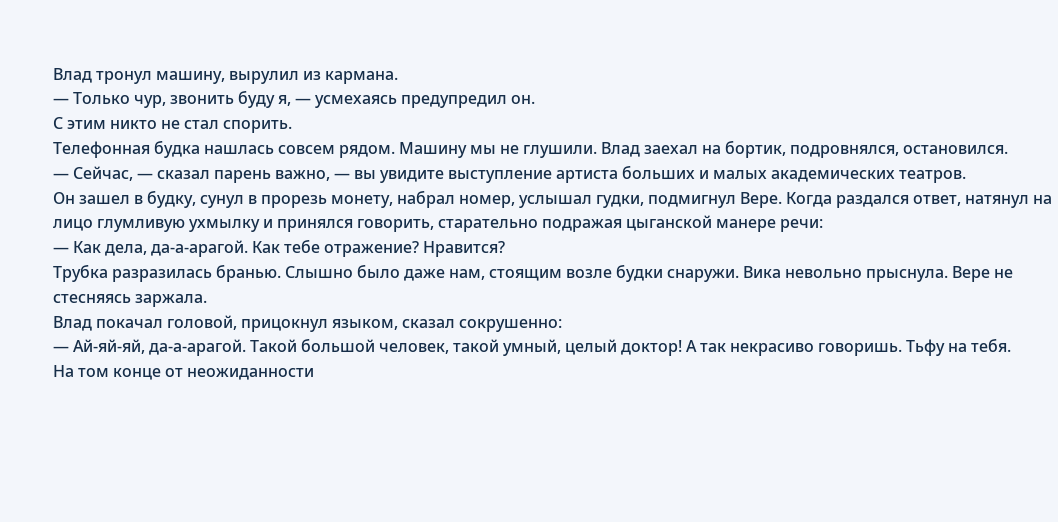Влад тронул машину, вырулил из кармана.
— Только чур, звонить буду я, — усмехаясь предупредил он.
С этим никто не стал спорить.
Телефонная будка нашлась совсем рядом. Машину мы не глушили. Влад заехал на бортик, подровнялся, остановился.
— Сейчас, — сказал парень важно, — вы увидите выступление артиста больших и малых академических театров.
Он зашел в будку, сунул в прорезь монету, набрал номер, услышал гудки, подмигнул Вере. Когда раздался ответ, натянул на лицо глумливую ухмылку и принялся говорить, старательно подражая цыганской манере речи:
— Как дела, да-а-арагой. Как тебе отражение? Нравится?
Трубка разразилась бранью. Слышно было даже нам, стоящим возле будки снаружи. Вика невольно прыснула. Вере не стесняясь заржала.
Влад покачал головой, прицокнул языком, сказал сокрушенно:
— Ай-яй-яй, да-а-арагой. Такой большой человек, такой умный, целый доктор! А так некрасиво говоришь. Тьфу на тебя.
На том конце от неожиданности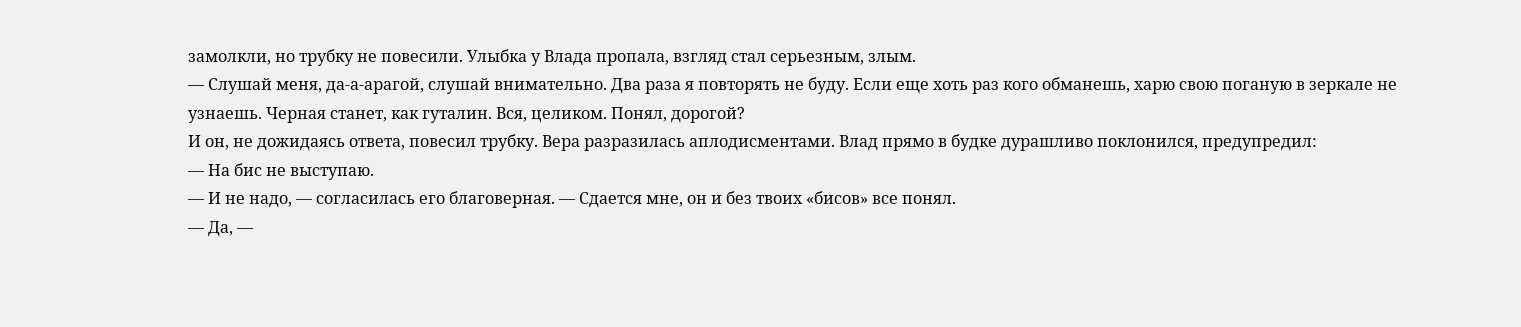замолкли, но трубку не повесили. Улыбка у Влада пропала, взгляд стал серьезным, злым.
— Слушай меня, да-а-арагой, слушай внимательно. Два раза я повторять не буду. Если еще хоть раз кого обманешь, харю свою поганую в зеркале не узнаешь. Черная станет, как гуталин. Вся, целиком. Понял, дорогой?
И он, не дожидаясь ответа, повесил трубку. Вера разразилась аплодисментами. Влад прямо в будке дурашливо поклонился, предупредил:
— На бис не выступаю.
— И не надо, — согласилась его благоверная. — Сдается мне, он и без твоих «бисов» все понял.
— Да, —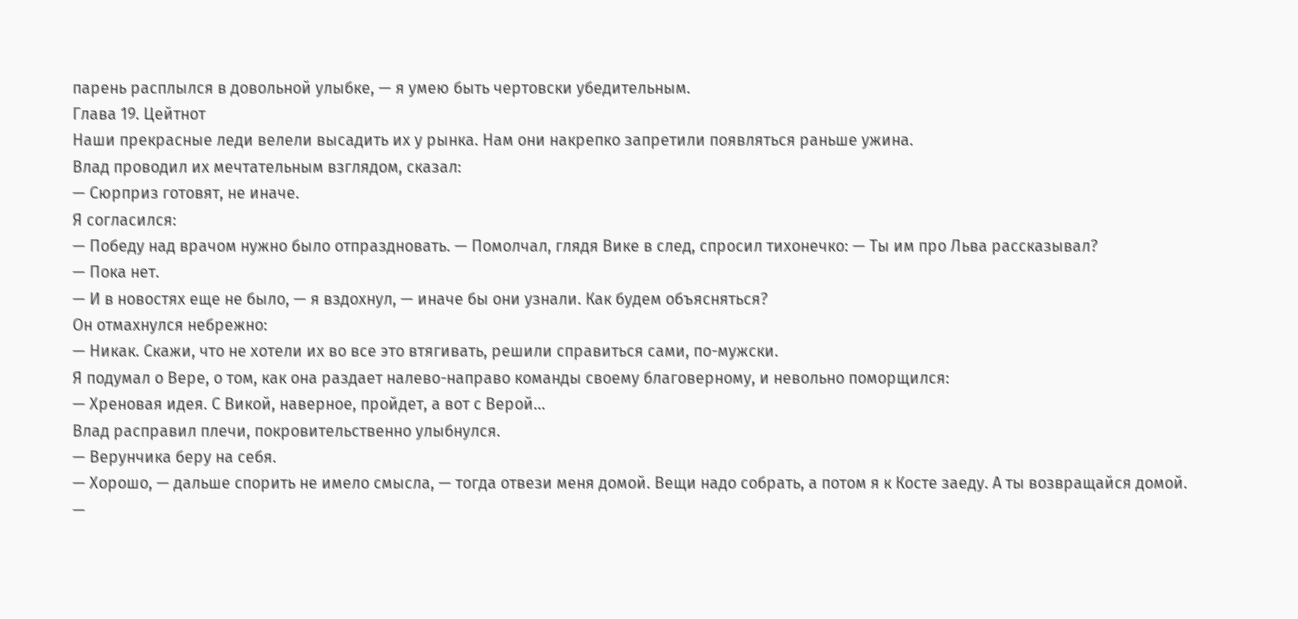парень расплылся в довольной улыбке, — я умею быть чертовски убедительным.
Глава 19. Цейтнот
Наши прекрасные леди велели высадить их у рынка. Нам они накрепко запретили появляться раньше ужина.
Влад проводил их мечтательным взглядом, сказал:
— Сюрприз готовят, не иначе.
Я согласился:
— Победу над врачом нужно было отпраздновать. — Помолчал, глядя Вике в след, спросил тихонечко: — Ты им про Льва рассказывал?
— Пока нет.
— И в новостях еще не было, — я вздохнул, — иначе бы они узнали. Как будем объясняться?
Он отмахнулся небрежно:
— Никак. Скажи, что не хотели их во все это втягивать, решили справиться сами, по-мужски.
Я подумал о Вере, о том, как она раздает налево-направо команды своему благоверному, и невольно поморщился:
— Хреновая идея. С Викой, наверное, пройдет, а вот с Верой…
Влад расправил плечи, покровительственно улыбнулся.
— Верунчика беру на себя.
— Хорошо, — дальше спорить не имело смысла, — тогда отвези меня домой. Вещи надо собрать, а потом я к Косте заеду. А ты возвращайся домой.
—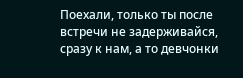Поехали, только ты после встречи не задерживайся, сразу к нам, а то девчонки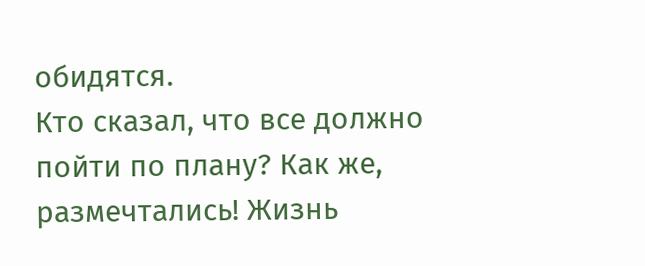обидятся.
Кто сказал, что все должно пойти по плану? Как же, размечтались! Жизнь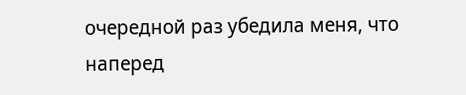очередной раз убедила меня, что наперед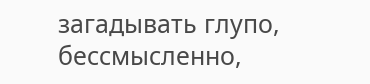загадывать глупо, бессмысленно,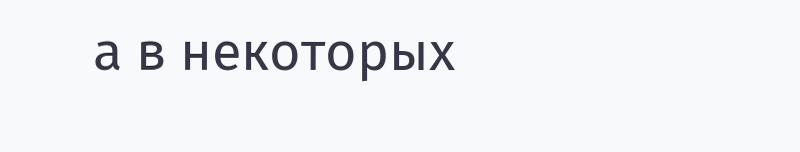а в некоторых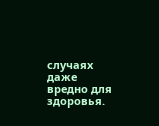случаях даже вредно для здоровья.